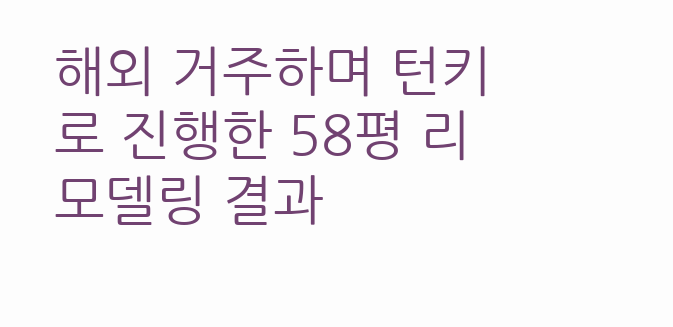해외 거주하며 턴키로 진행한 58평 리모델링 결과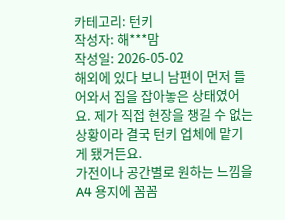카테고리: 턴키
작성자: 해***맘
작성일: 2026-05-02
해외에 있다 보니 남편이 먼저 들어와서 집을 잡아놓은 상태였어요. 제가 직접 현장을 챙길 수 없는 상황이라 결국 턴키 업체에 맡기게 됐거든요.
가전이나 공간별로 원하는 느낌을 A4 용지에 꼼꼼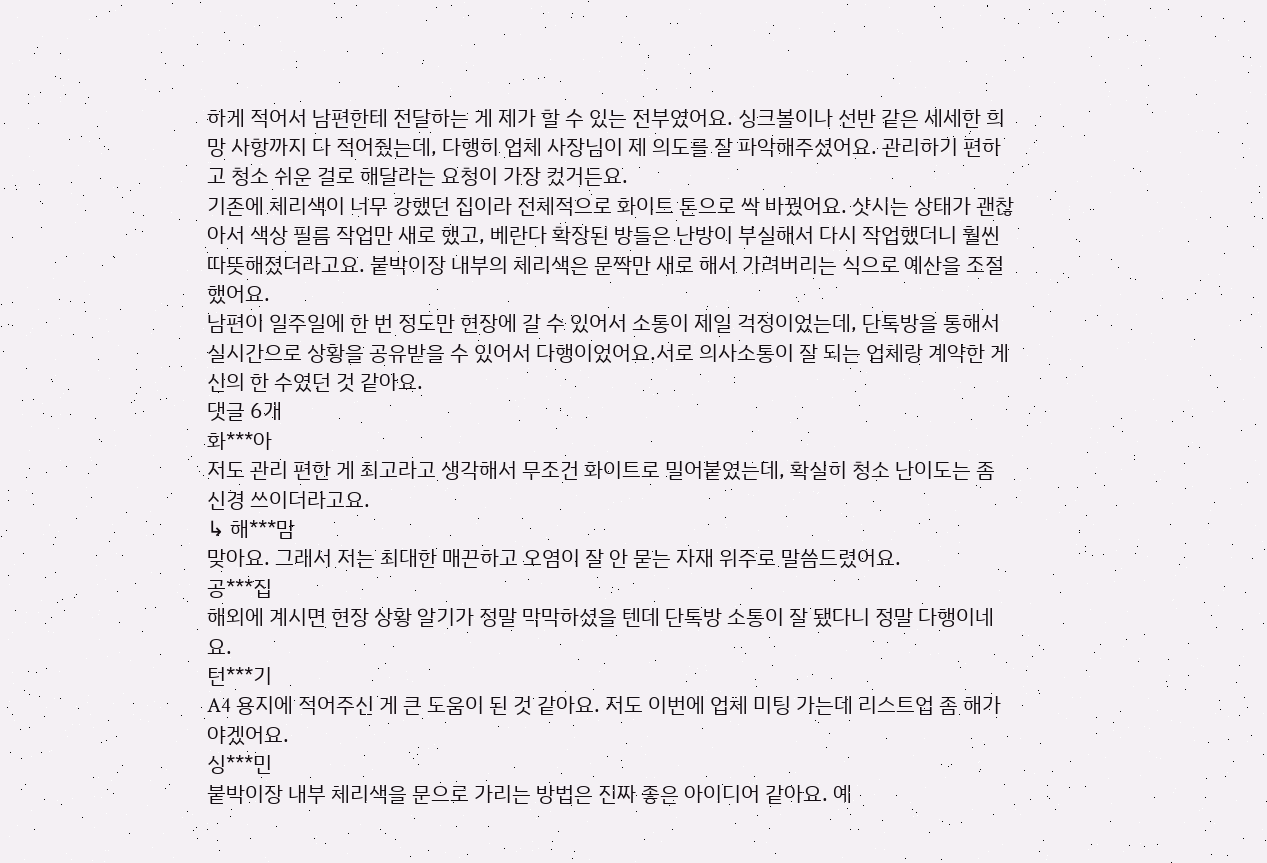하게 적어서 남편한테 전달하는 게 제가 할 수 있는 전부였어요. 싱크볼이나 선반 같은 세세한 희망 사항까지 다 적어줬는데, 다행히 업체 사장님이 제 의도를 잘 파악해주셨어요. 관리하기 편하고 청소 쉬운 걸로 해달라는 요청이 가장 컸거든요.
기존에 체리색이 너무 강했던 집이라 전체적으로 화이트 톤으로 싹 바꿨어요. 샷시는 상태가 괜찮아서 색상 필름 작업만 새로 했고, 베란다 확장된 방들은 난방이 부실해서 다시 작업했더니 훨씬 따뜻해졌더라고요. 붙박이장 내부의 체리색은 문짝만 새로 해서 가려버리는 식으로 예산을 조절했어요.
남편이 일주일에 한 번 정도만 현장에 갈 수 있어서 소통이 제일 걱정이었는데, 단톡방을 통해서 실시간으로 상황을 공유받을 수 있어서 다행이었어요.서로 의사소통이 잘 되는 업체랑 계약한 게 신의 한 수였던 것 같아요.
댓글 6개
화***아
저도 관리 편한 게 최고라고 생각해서 무조건 화이트로 밀어붙였는데, 확실히 청소 난이도는 좀 신경 쓰이더라고요.
↳ 해***맘
맞아요. 그래서 저는 최대한 매끈하고 오염이 잘 안 묻는 자재 위주로 말씀드렸어요.
공***집
해외에 계시면 현장 상황 알기가 정말 막막하셨을 텐데 단톡방 소통이 잘 됐다니 정말 다행이네요.
턴***기
A4 용지에 적어주신 게 큰 도움이 된 것 같아요. 저도 이번에 업체 미팅 가는데 리스트업 좀 해가야겠어요.
싱***민
붙박이장 내부 체리색을 문으로 가리는 방법은 진짜 좋은 아이디어 같아요. 예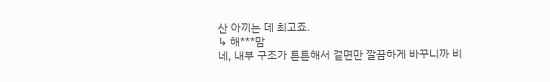산 아끼는 데 최고죠.
↳ 해***맘
네, 내부 구조가 튼튼해서 겉면만 깔끔하게 바꾸니까 비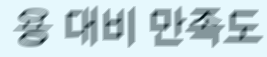용 대비 만족도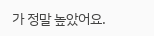가 정말 높았어요.